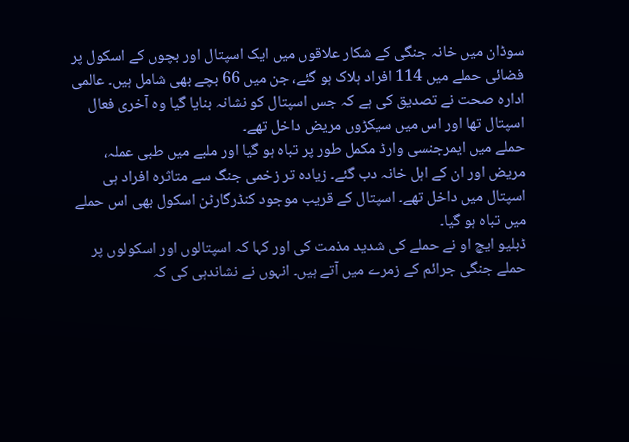سوڈان میں خانہ جنگی کے شکار علاقوں میں ایک اسپتال اور بچوں کے اسکول پر فضائی حملے میں 114 افراد ہلاک ہو گئے، جن میں 66 بچے بھی شامل ہیں۔ عالمی ادارہ صحت نے تصدیق کی ہے کہ جس اسپتال کو نشانہ بنایا گیا وہ آخری فعال اسپتال تھا اور اس میں سیکڑوں مریض داخل تھے۔
حملے میں ایمرجنسی وارڈ مکمل طور پر تباہ ہو گیا اور ملبے میں طبی عملہ، مریض اور ان کے اہل خانہ دب گئے۔ زیادہ تر زخمی جنگ سے متاثرہ افراد ہی اسپتال میں داخل تھے۔ اسپتال کے قریب موجود کنڈرگارٹن اسکول بھی اس حملے میں تباہ ہو گیا۔
ڈبلیو ایچ او نے حملے کی شدید مذمت کی اور کہا کہ اسپتالوں اور اسکولوں پر حملے جنگی جرائم کے زمرے میں آتے ہیں۔ انہوں نے نشاندہی کی کہ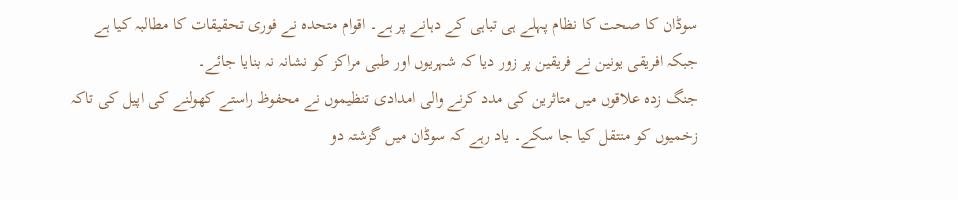سوڈان کا صحت کا نظام پہلے ہی تباہی کے دہانے پر ہے۔ اقوام متحدہ نے فوری تحقیقات کا مطالبہ کیا ہے جبکہ افریقی یونین نے فریقین پر زور دیا کہ شہریوں اور طبی مراکز کو نشانہ نہ بنایا جائے۔
جنگ زدہ علاقوں میں متاثرین کی مدد کرنے والی امدادی تنظیموں نے محفوظ راستے کھولنے کی اپیل کی تاکہ زخمیوں کو منتقل کیا جا سکے۔ یاد رہے کہ سوڈان میں گزشتہ دو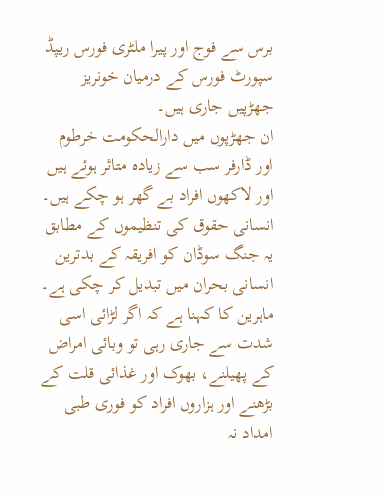برس سے فوج اور پیرا ملٹری فورس ریپڈ سپورٹ فورس کے درمیان خونریز جھڑپیں جاری ہیں۔
ان جھڑپوں میں دارالحکومت خرطوم اور ڈارفر سب سے زیادہ متاثر ہوئے ہیں اور لاکھوں افراد بے گھر ہو چکے ہیں۔ انسانی حقوق کی تنظیموں کے مطابق یہ جنگ سوڈان کو افریقہ کے بدترین انسانی بحران میں تبدیل کر چکی ہے۔ ماہرین کا کہنا ہے کہ اگر لڑائی اسی شدت سے جاری رہی تو وبائی امراض کے پھیلنے، بھوک اور غذائی قلت کے بڑھنے اور ہزاروں افراد کو فوری طبی امداد نہ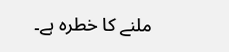ملنے کا خطرہ ہے۔